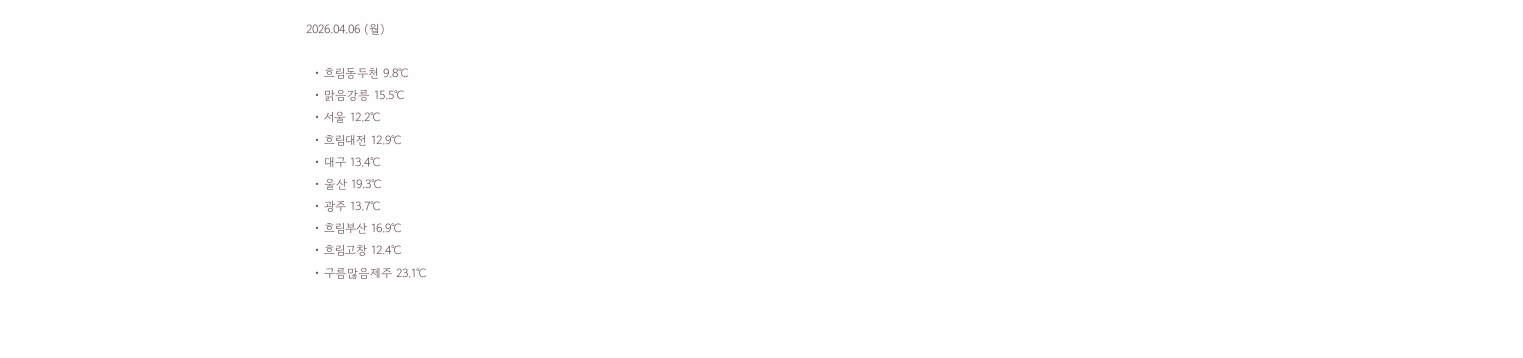2026.04.06 (월)

  • 흐림동두천 9.8℃
  • 맑음강릉 15.5℃
  • 서울 12.2℃
  • 흐림대전 12.9℃
  • 대구 13.4℃
  • 울산 19.3℃
  • 광주 13.7℃
  • 흐림부산 16.9℃
  • 흐림고창 12.4℃
  • 구름많음제주 23.1℃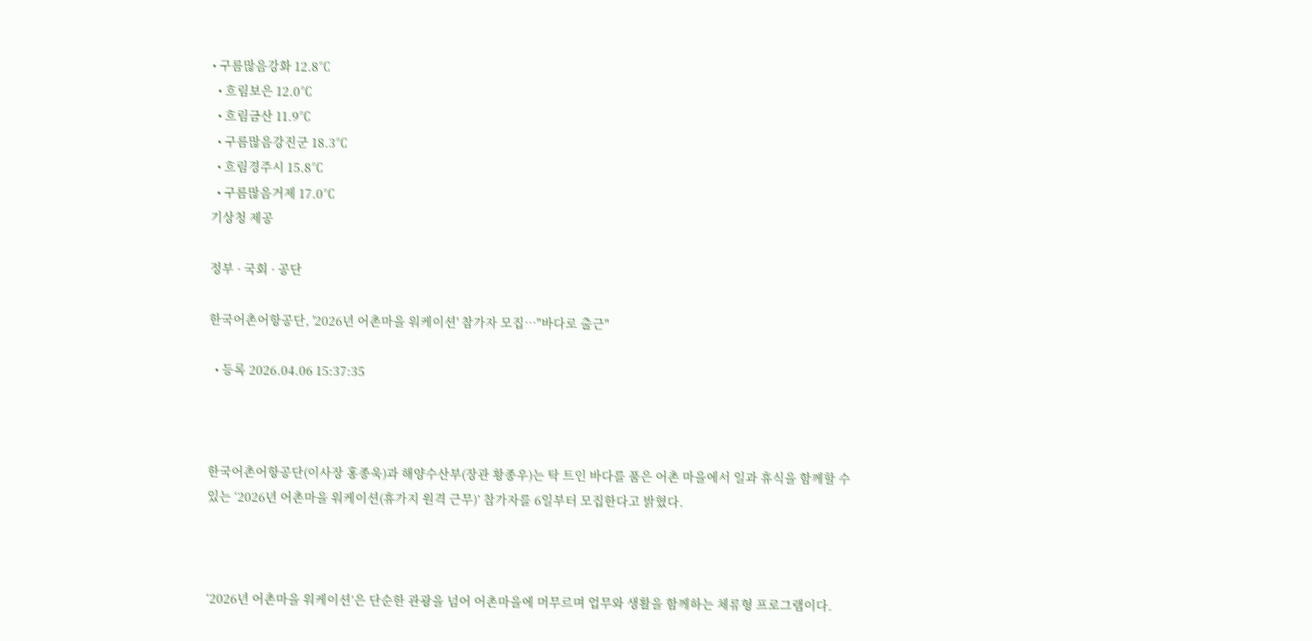• 구름많음강화 12.8℃
  • 흐림보은 12.0℃
  • 흐림금산 11.9℃
  • 구름많음강진군 18.3℃
  • 흐림경주시 15.8℃
  • 구름많음거제 17.0℃
기상청 제공

정부 · 국회 · 공단

한국어촌어항공단, '2026년 어촌마을 워케이션' 참가자 모집…"바다로 출근"

  • 등록 2026.04.06 15:37:35



한국어촌어항공단(이사장 홍종욱)과 해양수산부(장관 황종우)는 탁 트인 바다를 품은 어촌 마을에서 일과 휴식을 함께할 수 있는 ‘2026년 어촌마을 워케이션(휴가지 원격 근무)’ 참가자를 6일부터 모집한다고 밝혔다.



‘2026년 어촌마을 워케이션’은 단순한 관광을 넘어 어촌마을에 머무르며 업무와 생활을 함께하는 체류형 프로그램이다.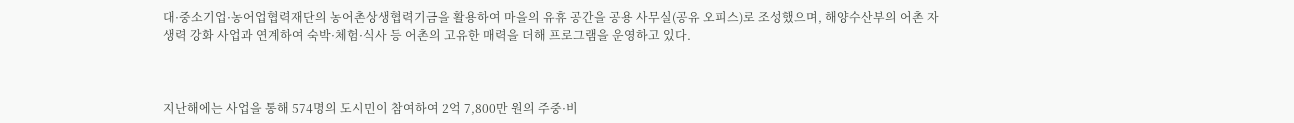대·중소기업·농어업협력재단의 농어촌상생협력기금을 활용하여 마을의 유휴 공간을 공용 사무실(공유 오피스)로 조성했으며, 해양수산부의 어촌 자생력 강화 사업과 연계하여 숙박·체험·식사 등 어촌의 고유한 매력을 더해 프로그램을 운영하고 있다.



지난해에는 사업을 통해 574명의 도시민이 참여하여 2억 7,800만 원의 주중·비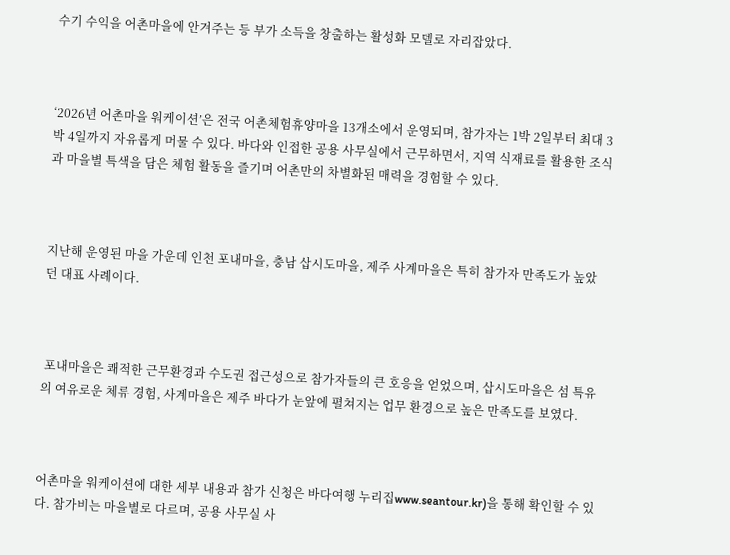수기 수익을 어촌마을에 안겨주는 등 부가 소득을 창출하는 활성화 모델로 자리잡았다.



‘2026년 어촌마을 워케이션’은 전국 어촌체험휴양마을 13개소에서 운영되며, 참가자는 1박 2일부터 최대 3박 4일까지 자유롭게 머물 수 있다. 바다와 인접한 공용 사무실에서 근무하면서, 지역 식재료를 활용한 조식과 마을별 특색을 담은 체험 활동을 즐기며 어촌만의 차별화된 매력을 경험할 수 있다.



지난해 운영된 마을 가운데 인천 포내마을, 충남 삽시도마을, 제주 사계마을은 특히 참가자 만족도가 높았던 대표 사례이다.



 포내마을은 쾌적한 근무환경과 수도권 접근성으로 참가자들의 큰 호응을 얻었으며, 삽시도마을은 섬 특유의 여유로운 체류 경험, 사계마을은 제주 바다가 눈앞에 펼쳐지는 업무 환경으로 높은 만족도를 보였다.



어촌마을 워케이션에 대한 세부 내용과 참가 신청은 바다여행 누리집www.seantour.kr)을 통해 확인할 수 있다. 참가비는 마을별로 다르며, 공용 사무실 사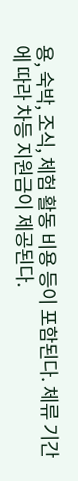용, 숙박, 조식, 체험 활동 비용 등이 포함된다. 체류 기간에 따라 차등 지원금이 제공된다.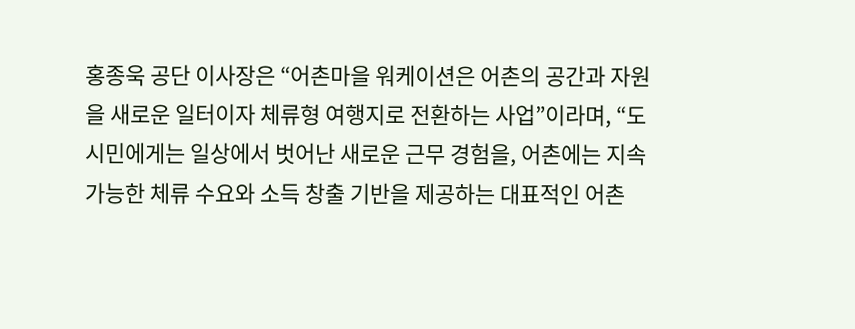홍종욱 공단 이사장은 “어촌마을 워케이션은 어촌의 공간과 자원을 새로운 일터이자 체류형 여행지로 전환하는 사업”이라며, “도시민에게는 일상에서 벗어난 새로운 근무 경험을, 어촌에는 지속 가능한 체류 수요와 소득 창출 기반을 제공하는 대표적인 어촌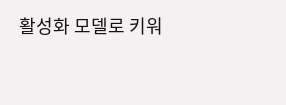활성화 모델로 키워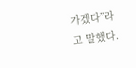가겠다”라고 말했다.